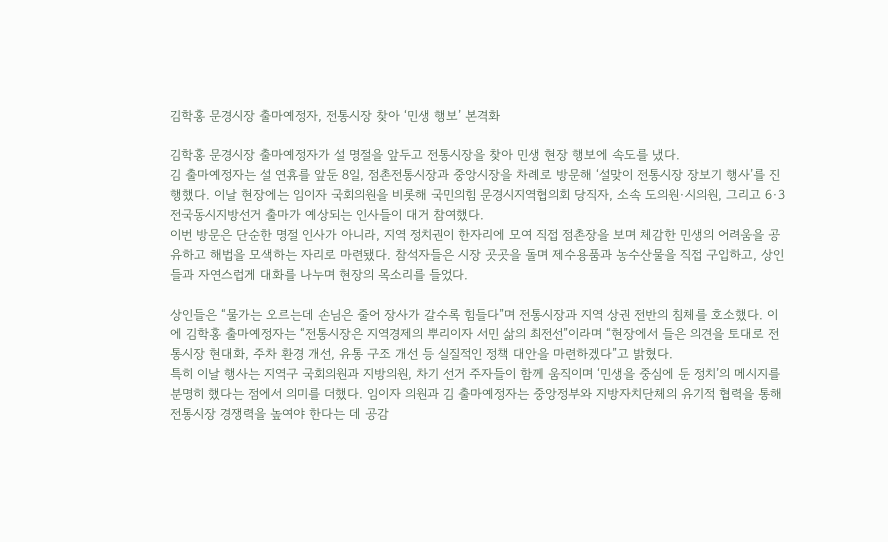김학홍 문경시장 출마예정자, 전통시장 찾아 ‘민생 행보’ 본격화

김학홍 문경시장 출마예정자가 설 명절을 앞두고 전통시장을 찾아 민생 현장 행보에 속도를 냈다.
김 출마예정자는 설 연휴를 앞둔 8일, 점촌전통시장과 중앙시장을 차례로 방문해 ‘설맞이 전통시장 장보기 행사’를 진행했다. 이날 현장에는 임이자 국회의원을 비롯해 국민의힘 문경시지역협의회 당직자, 소속 도의원·시의원, 그리고 6·3 전국동시지방선거 출마가 예상되는 인사들이 대거 참여했다.
이번 방문은 단순한 명절 인사가 아니라, 지역 정치권이 한자리에 모여 직접 점촌장을 보며 체감한 민생의 어려움을 공유하고 해법을 모색하는 자리로 마련됐다. 참석자들은 시장 곳곳을 돌며 제수용품과 농수산물을 직접 구입하고, 상인들과 자연스럽게 대화를 나누며 현장의 목소리를 들었다.

상인들은 “물가는 오르는데 손님은 줄어 장사가 갈수록 힘들다”며 전통시장과 지역 상권 전반의 침체를 호소했다. 이에 김학홍 출마예정자는 “전통시장은 지역경제의 뿌리이자 서민 삶의 최전선”이라며 “현장에서 들은 의견을 토대로 전통시장 현대화, 주차 환경 개선, 유통 구조 개선 등 실질적인 정책 대안을 마련하겠다”고 밝혔다.
특히 이날 행사는 지역구 국회의원과 지방의원, 차기 선거 주자들이 함께 움직이며 ‘민생을 중심에 둔 정치’의 메시지를 분명히 했다는 점에서 의미를 더했다. 임이자 의원과 김 출마예정자는 중앙정부와 지방자치단체의 유기적 협력을 통해 전통시장 경쟁력을 높여야 한다는 데 공감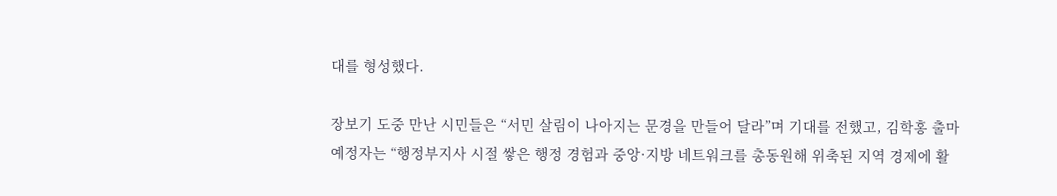대를 형성했다.

장보기 도중 만난 시민들은 “서민 살림이 나아지는 문경을 만들어 달라”며 기대를 전했고, 김학홍 출마예정자는 “행정부지사 시절 쌓은 행정 경험과 중앙·지방 네트워크를 총동원해 위축된 지역 경제에 활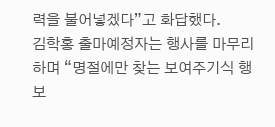력을 불어넣겠다”고 화답했다.
김학홍 출마예정자는 행사를 마무리하며 “명절에만 찾는 보여주기식 행보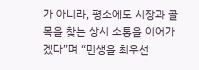가 아니라, 평소에도 시장과 골목을 찾는 상시 소통을 이어가겠다”며 “민생을 최우선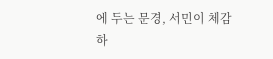에 두는 문경, 서민이 체감하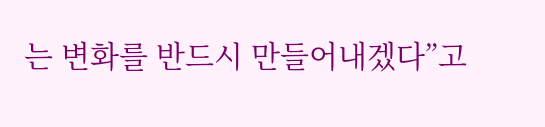는 변화를 반드시 만들어내겠다”고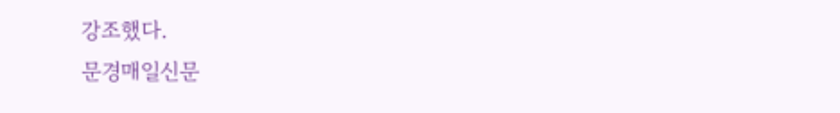강조했다.
문경매일신문